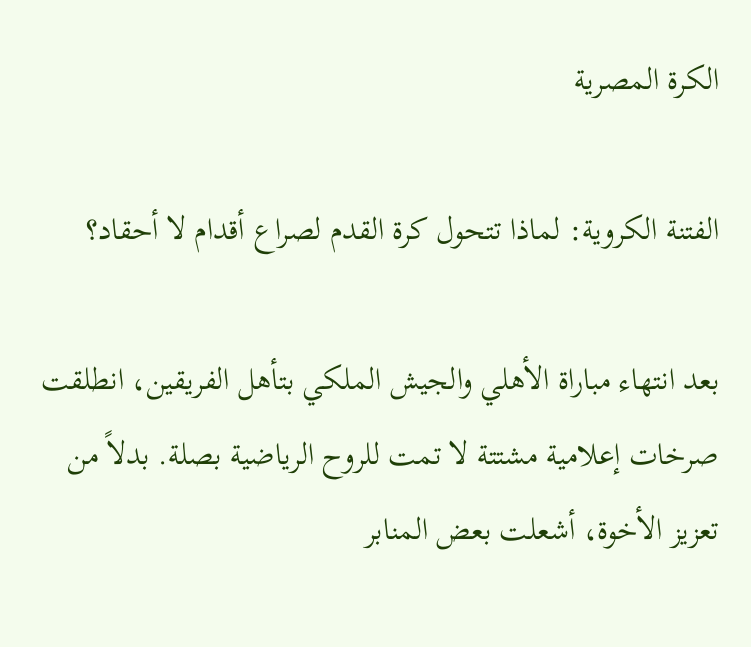الكرة المصرية

الفتنة الكروية: لماذا تتحول كرة القدم لصراع أقدام لا أحقاد؟

بعد انتهاء مباراة الأهلي والجيش الملكي بتأهل الفريقين، انطلقت صرخات إعلامية مشتتة لا تمت للروح الرياضية بصلة. بدلاً من تعزيز الأخوة، أشعلت بعض المنابر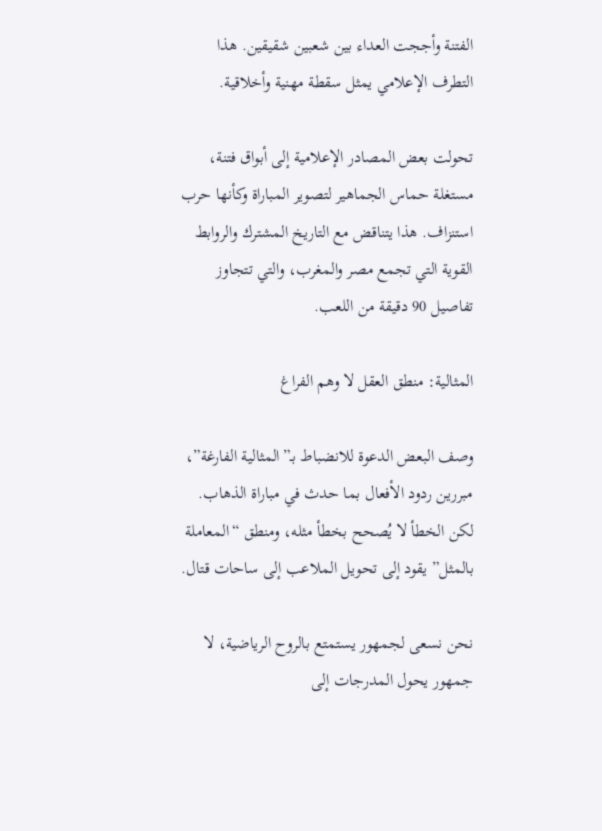الفتنة وأججت العداء بين شعبين شقيقين. هذا التطرف الإعلامي يمثل سقطة مهنية وأخلاقية.

تحولت بعض المصادر الإعلامية إلى أبواق فتنة، مستغلة حماس الجماهير لتصوير المباراة وكأنها حرب استنزاف. هذا يتناقض مع التاريخ المشترك والروابط القوية التي تجمع مصر والمغرب، والتي تتجاوز تفاصيل 90 دقيقة من اللعب.

المثالية: منطق العقل لا وهم الفراغ

وصف البعض الدعوة للانضباط بـ”المثالية الفارغة”، مبررين ردود الأفعال بما حدث في مباراة الذهاب. لكن الخطأ لا يُصحح بخطأ مثله، ومنطق “المعاملة بالمثل” يقود إلى تحويل الملاعب إلى ساحات قتال.

نحن نسعى لجمهور يستمتع بالروح الرياضية، لا جمهور يحول المدرجات إلى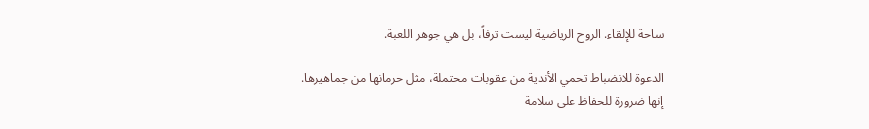ساحة للإلقاء. الروح الرياضية ليست ترفاً، بل هي جوهر اللعبة.

الدعوة للانضباط تحمي الأندية من عقوبات محتملة، مثل حرمانها من جماهيرها. إنها ضرورة للحفاظ على سلامة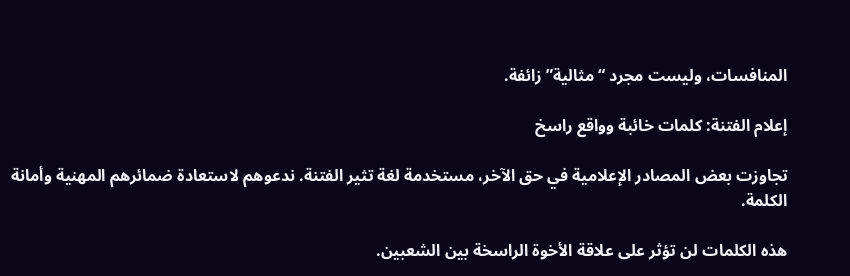المنافسات، وليست مجرد “مثالية” زائفة.

إعلام الفتنة: كلمات خائبة وواقع راسخ

تجاوزت بعض المصادر الإعلامية في حق الآخر، مستخدمة لغة تثير الفتنة. ندعوهم لاستعادة ضمائرهم المهنية وأمانة الكلمة.

هذه الكلمات لن تؤثر على علاقة الأخوة الراسخة بين الشعبين.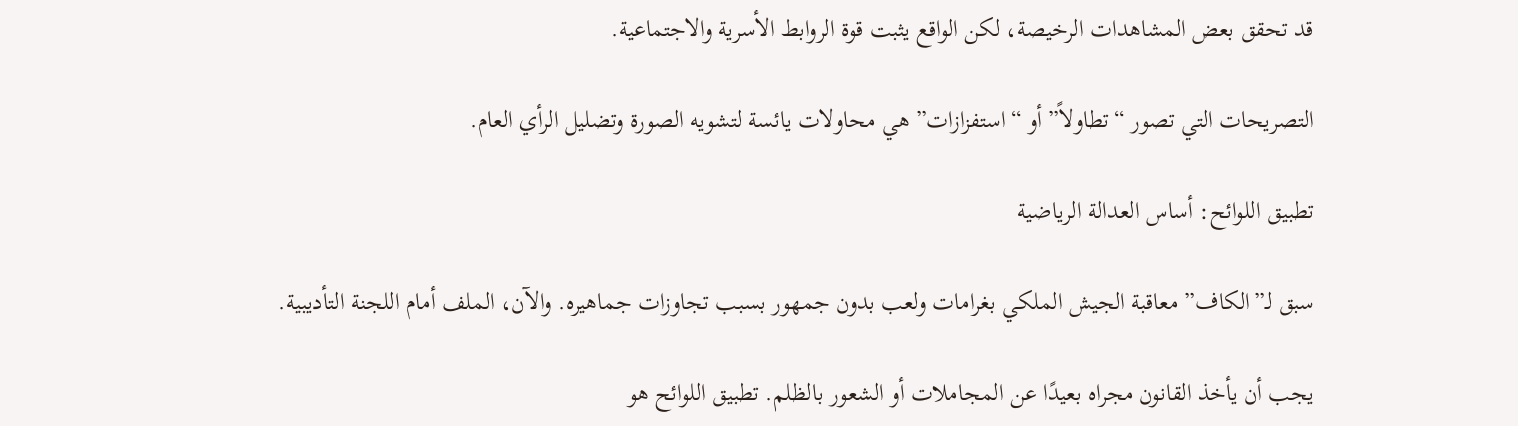قد تحقق بعض المشاهدات الرخيصة، لكن الواقع يثبت قوة الروابط الأسرية والاجتماعية.

التصريحات التي تصور “تطاولاً” أو “استفزازات” هي محاولات يائسة لتشويه الصورة وتضليل الرأي العام.

تطبيق اللوائح: أساس العدالة الرياضية

سبق لـ”الكاف” معاقبة الجيش الملكي بغرامات ولعب بدون جمهور بسبب تجاوزات جماهيره. والآن، الملف أمام اللجنة التأديبية.

يجب أن يأخذ القانون مجراه بعيدًا عن المجاملات أو الشعور بالظلم. تطبيق اللوائح هو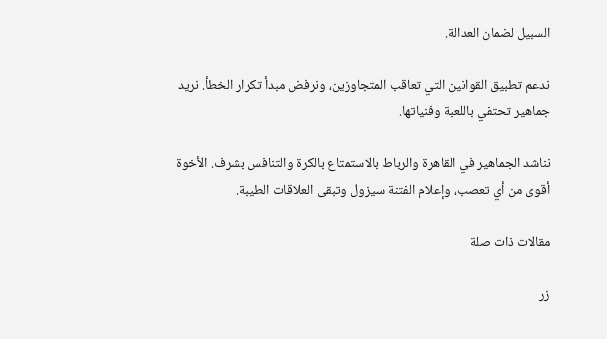السبيل لضمان العدالة.

ندعم تطبيق القوانين التي تعاقب المتجاوزين، ونرفض مبدأ تكرار الخطأ. نريد جماهير تحتفي باللعبة وفنياتها.

نناشد الجماهير في القاهرة والرباط بالاستمتاع بالكرة والتنافس بشرف. الأخوة أقوى من أي تعصب، وإعلام الفتنة سيزول وتبقى العلاقات الطيبة.

مقالات ذات صلة

زر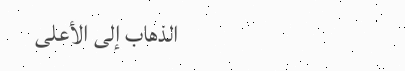الذهاب إلى الأعلى